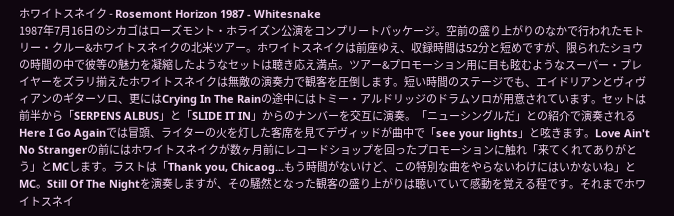ホワイトスネイク - Rosemont Horizon 1987 - Whitesnake
1987年7月16日のシカゴはローズモント・ホライズン公演をコンプリートパッケージ。空前の盛り上がりのなかで行われたモトリー・クルー&ホワイトスネイクの北米ツアー。ホワイトスネイクは前座ゆえ、収録時間は52分と短めですが、限られたショウの時間の中で彼等の魅力を凝縮したようなセットは聴き応え満点。ツアー&プロモーション用に目も眩むようなスーパー・プレイヤーをズラリ揃えたホワイトスネイクは無敵の演奏力で観客を圧倒します。短い時間のステージでも、エイドリアンとヴィヴィアンのギターソロ、更にはCrying In The Rainの途中にはトミー・アルドリッジのドラムソロが用意されています。セットは前半から「SERPENS ALBUS」と「SLIDE IT IN」からのナンバーを交互に演奏。「ニューシングルだ」との紹介で演奏されるHere I Go Againでは冒頭、ライターの火を灯した客席を見てデヴィッドが曲中で「see your lights」と呟きます。Love Ain't No Strangerの前にはホワイトスネイクが数ヶ月前にレコードショップを回ったプロモーションに触れ「来てくれてありがとう」とMCします。ラストは「Thank you, Chicaog...もう時間がないけど、この特別な曲をやらないわけにはいかないね」とMC。Still Of The Nightを演奏しますが、その騒然となった観客の盛り上がりは聴いていて感動を覚える程です。それまでホワイトスネイ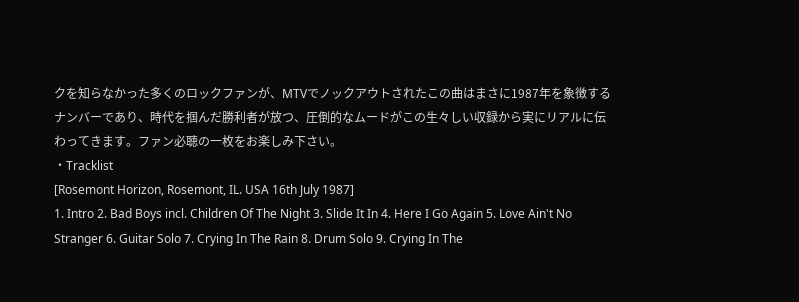クを知らなかった多くのロックファンが、MTVでノックアウトされたこの曲はまさに1987年を象徴するナンバーであり、時代を掴んだ勝利者が放つ、圧倒的なムードがこの生々しい収録から実にリアルに伝わってきます。ファン必聴の一枚をお楽しみ下さい。
・Tracklist
[Rosemont Horizon, Rosemont, IL. USA 16th July 1987]
1. Intro 2. Bad Boys incl. Children Of The Night 3. Slide It In 4. Here I Go Again 5. Love Ain't No Stranger 6. Guitar Solo 7. Crying In The Rain 8. Drum Solo 9. Crying In The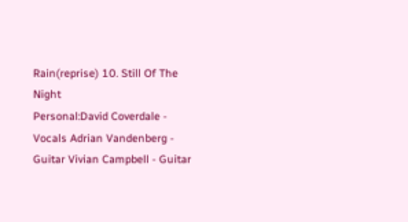Rain(reprise) 10. Still Of The Night
Personal:David Coverdale - Vocals Adrian Vandenberg - Guitar Vivian Campbell - Guitar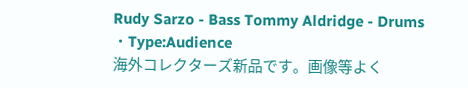Rudy Sarzo - Bass Tommy Aldridge - Drums
・Type:Audience
海外コレクターズ新品です。画像等よく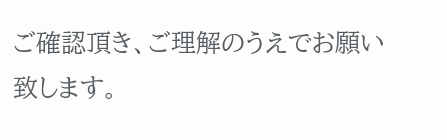ご確認頂き、ご理解のうえでお願い致します。